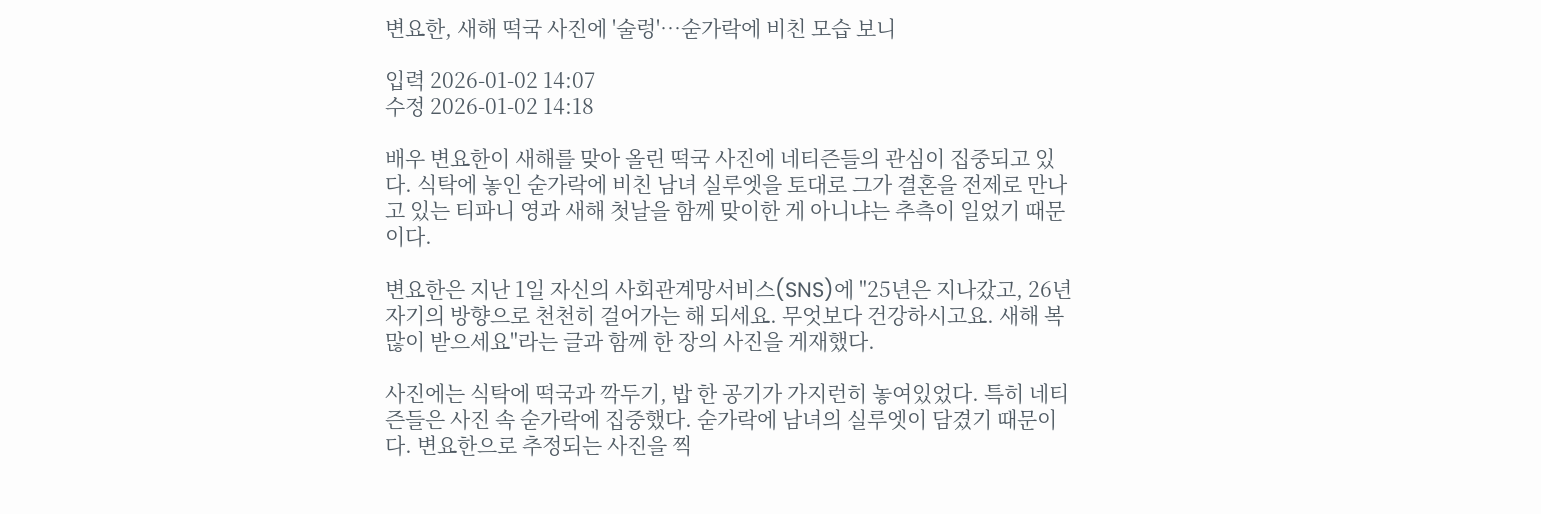변요한, 새해 떡국 사진에 '술렁'…숟가락에 비친 모습 보니

입력 2026-01-02 14:07
수정 2026-01-02 14:18

배우 변요한이 새해를 맞아 올린 떡국 사진에 네티즌들의 관심이 집중되고 있다. 식탁에 놓인 숟가락에 비친 남녀 실루엣을 토대로 그가 결혼을 전제로 만나고 있는 티파니 영과 새해 첫날을 함께 맞이한 게 아니냐는 추측이 일었기 때문이다.

변요한은 지난 1일 자신의 사회관계망서비스(SNS)에 "25년은 지나갔고, 26년 자기의 방향으로 천천히 걸어가는 해 되세요. 무엇보다 건강하시고요. 새해 복 많이 받으세요"라는 글과 함께 한 장의 사진을 게재했다.

사진에는 식탁에 떡국과 깍두기, 밥 한 공기가 가지런히 놓여있었다. 특히 네티즌들은 사진 속 숟가락에 집중했다. 숟가락에 남녀의 실루엣이 담겼기 때문이다. 변요한으로 추정되는 사진을 찍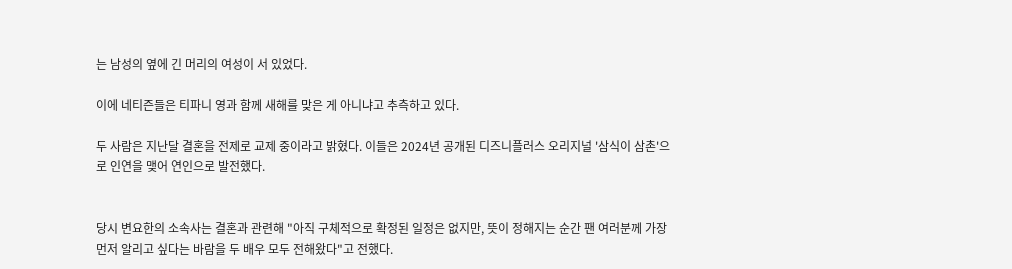는 남성의 옆에 긴 머리의 여성이 서 있었다.

이에 네티즌들은 티파니 영과 함께 새해를 맞은 게 아니냐고 추측하고 있다.

두 사람은 지난달 결혼을 전제로 교제 중이라고 밝혔다. 이들은 2024년 공개된 디즈니플러스 오리지널 '삼식이 삼촌'으로 인연을 맺어 연인으로 발전했다.


당시 변요한의 소속사는 결혼과 관련해 "아직 구체적으로 확정된 일정은 없지만, 뜻이 정해지는 순간 팬 여러분께 가장 먼저 알리고 싶다는 바람을 두 배우 모두 전해왔다"고 전했다.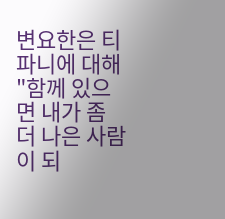변요한은 티파니에 대해 "함께 있으면 내가 좀 더 나은 사람이 되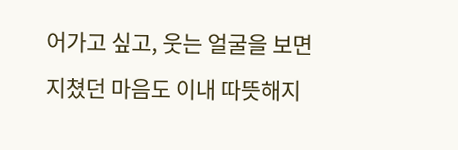어가고 싶고, 웃는 얼굴을 보면 지쳤던 마음도 이내 따뜻해지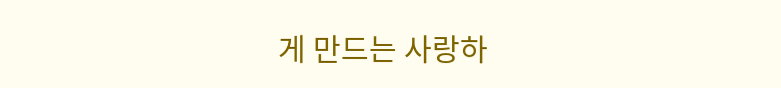게 만드는 사랑하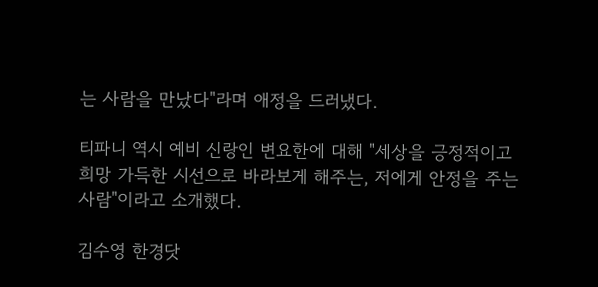는 사람을 만났다"라며 애정을 드러냈다.

티파니 역시 예비 신랑인 변요한에 대해 "세상을 긍정적이고 희망 가득한 시선으로 바라보게 해주는, 저에게 안정을 주는 사람"이라고 소개했다.

김수영 한경닷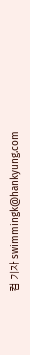컴 기자 swimmingk@hankyung.com